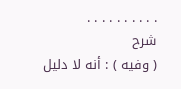. . . . . . . . . .
شرح
( وفيه ) : أنه لا دليل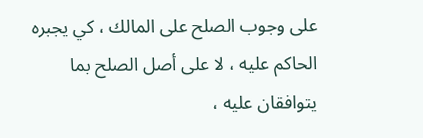على وجوب الصلح على المالك ، كي يجبره الحاكم عليه ، لا على أصل الصلح بما يتوافقان عليه ،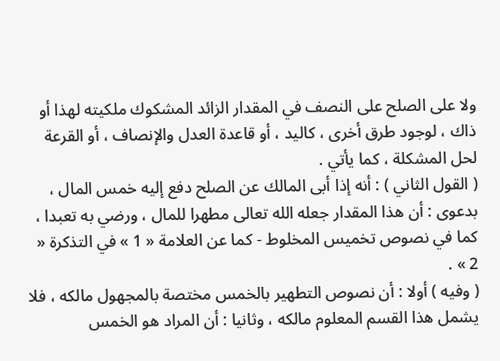ولا على الصلح على النصف في المقدار الزائد المشكوك ملكيته لهذا أو ذاك ، لوجود طرق أخرى ، كاليد ، أو قاعدة العدل والإنصاف ، أو القرعة لحل المشكلة ، كما يأتي .
( القول الثاني ) : أنه إذا أبى المالك عن الصلح دفع إليه خمس المال ، بدعوى : أن هذا المقدار جعله الله تعالى مطهرا للمال ، ورضي به تعبدا ، كما في نصوص تخميس المخلوط - كما عن العلامة « 1 » في التذكرة « 2 » .
( وفيه ) أولا : أن نصوص التطهير بالخمس مختصة بالمجهول مالكه ، فلا يشمل هذا القسم المعلوم مالكه ، وثانيا : أن المراد هو الخمس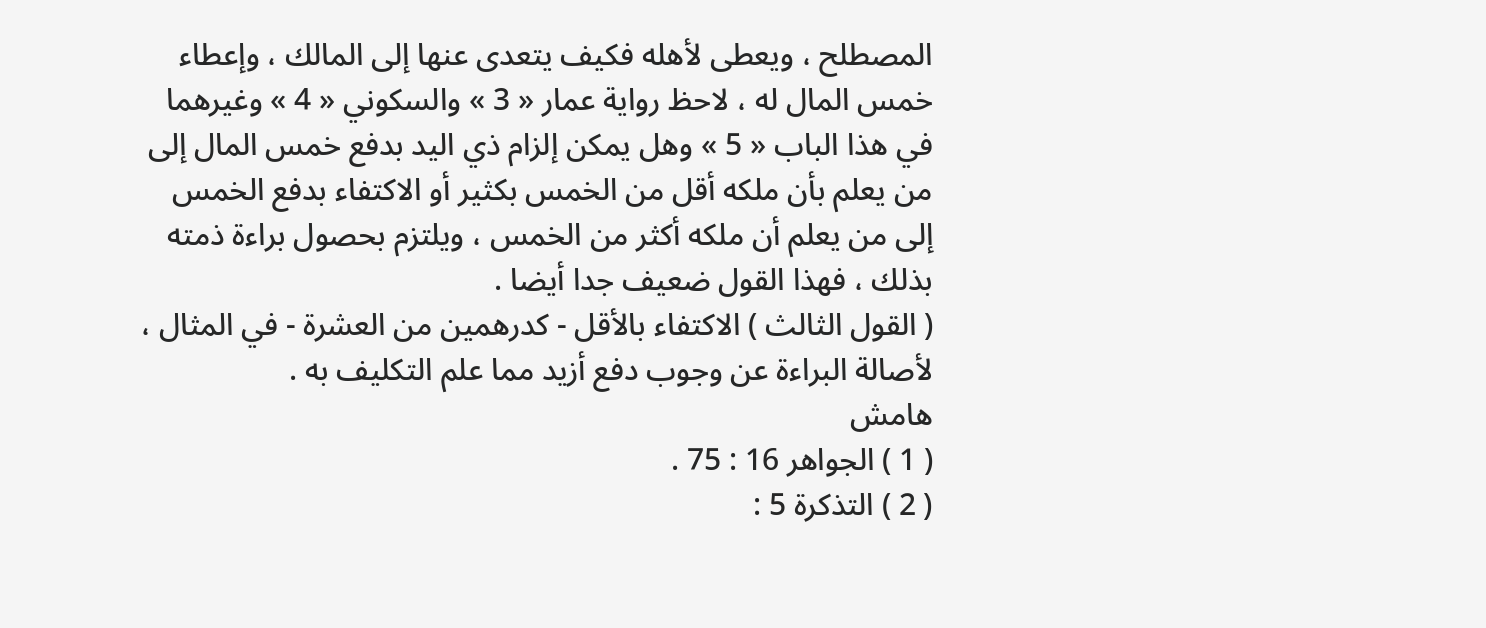المصطلح ، ويعطى لأهله فكيف يتعدى عنها إلى المالك ، وإعطاء خمس المال له ، لاحظ رواية عمار « 3 » والسكوني « 4 » وغيرهما في هذا الباب « 5 » وهل يمكن إلزام ذي اليد بدفع خمس المال إلى من يعلم بأن ملكه أقل من الخمس بكثير أو الاكتفاء بدفع الخمس إلى من يعلم أن ملكه أكثر من الخمس ، ويلتزم بحصول براءة ذمته بذلك ، فهذا القول ضعيف جدا أيضا .
( القول الثالث ) الاكتفاء بالأقل - كدرهمين من العشرة - في المثال ، لأصالة البراءة عن وجوب دفع أزيد مما علم التكليف به .
هامش
( 1 ) الجواهر 16 : 75 .
( 2 ) التذكرة 5 :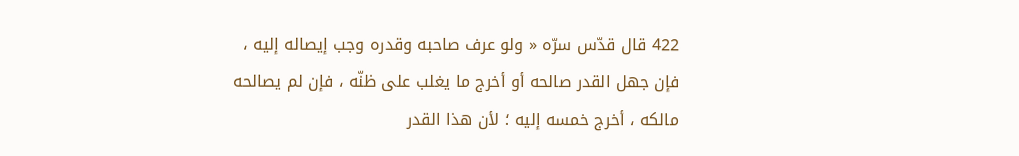422 قال قدّس سرّه « ولو عرف صاحبه وقدره وجب إيصاله إليه ، فإن جهل القدر صالحه أو أخرج ما يغلب على ظنّه ، فإن لم يصالحه مالكه ، أخرج خمسه إليه ؛ لأن هذا القدر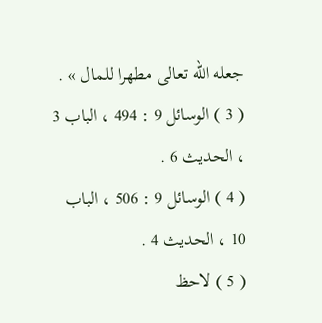جعله اللّه تعالى مطهرا للمال » .
( 3 ) الوسائل 9 : 494 ، الباب 3 ، الحديث 6 .
( 4 ) الوسائل 9 : 506 ، الباب 10 ، الحديث 4 .
( 5 ) لاحظ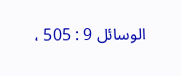الوسائل 9 : 505 ،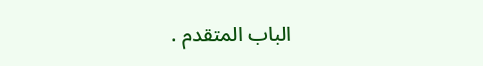الباب المتقدم .